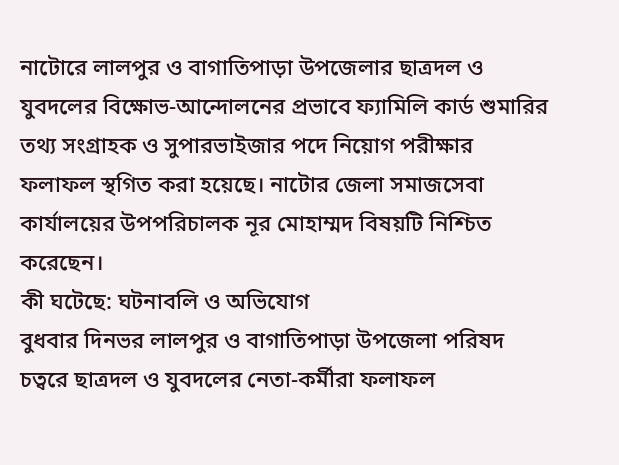নাটোরে লালপুর ও বাগাতিপাড়া উপজেলার ছাত্রদল ও যুবদলের বিক্ষোভ-আন্দোলনের প্রভাবে ফ্যামিলি কার্ড শুমারির তথ্য সংগ্রাহক ও সুপারভাইজার পদে নিয়োগ পরীক্ষার ফলাফল স্থগিত করা হয়েছে। নাটোর জেলা সমাজসেবা কার্যালয়ের উপপরিচালক নূর মোহাম্মদ বিষয়টি নিশ্চিত করেছেন।
কী ঘটেছে: ঘটনাবলি ও অভিযোগ
বুধবার দিনভর লালপুর ও বাগাতিপাড়া উপজেলা পরিষদ চত্বরে ছাত্রদল ও যুবদলের নেতা-কর্মীরা ফলাফল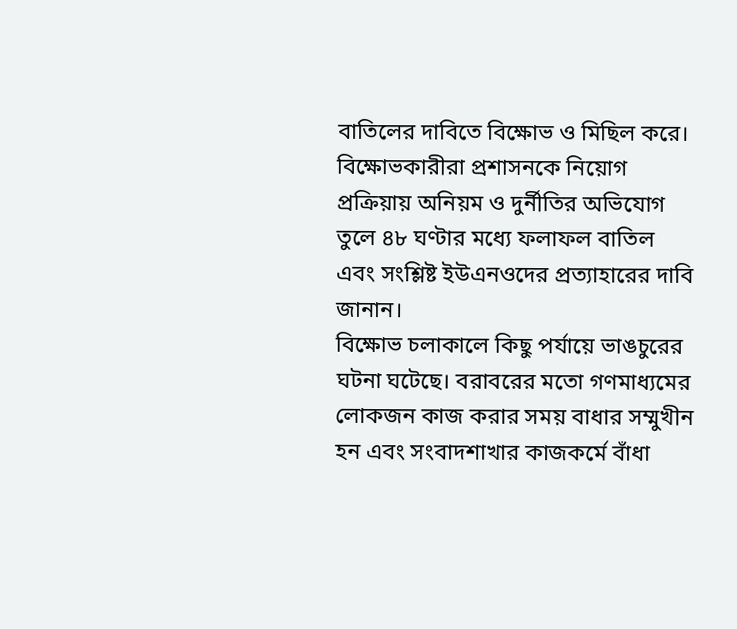বাতিলের দাবিতে বিক্ষোভ ও মিছিল করে। বিক্ষোভকারীরা প্রশাসনকে নিয়োগ প্রক্রিয়ায় অনিয়ম ও দুর্নীতির অভিযোগ তুলে ৪৮ ঘণ্টার মধ্যে ফলাফল বাতিল এবং সংশ্লিষ্ট ইউএনওদের প্রত্যাহারের দাবি জানান।
বিক্ষোভ চলাকালে কিছু পর্যায়ে ভাঙচুরের ঘটনা ঘটেছে। বরাবরের মতো গণমাধ্যমের লোকজন কাজ করার সময় বাধার সম্মুখীন হন এবং সংবাদশাখার কাজকর্মে বাঁধা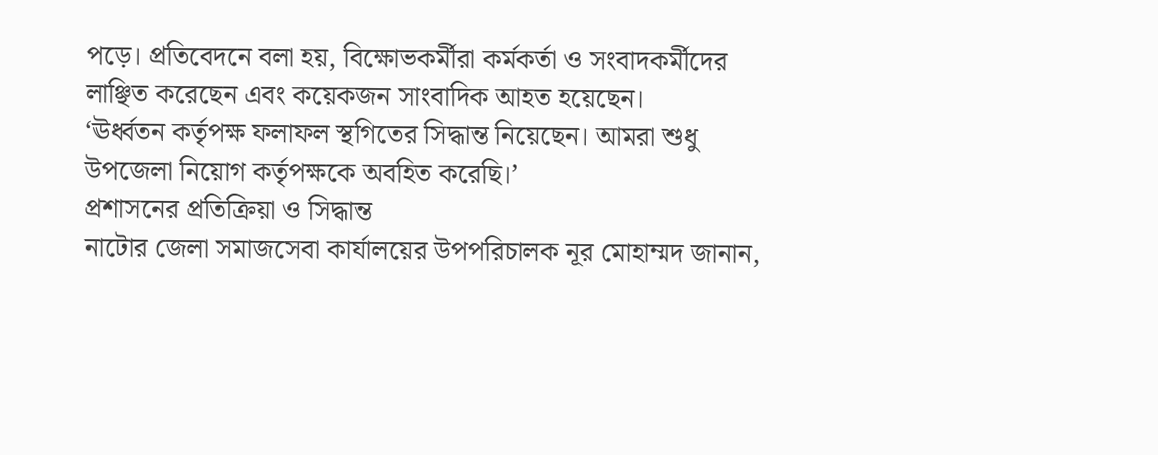পড়ে। প্রতিবেদনে বলা হয়, বিক্ষোভকর্মীরা কর্মকর্তা ও সংবাদকর্মীদের লাঞ্ছিত করেছেন এবং কয়েকজন সাংবাদিক আহত হয়েছেন।
‘ঊর্ধ্বতন কর্তৃপক্ষ ফলাফল স্থগিতের সিদ্ধান্ত নিয়েছেন। আমরা শুধু উপজেলা নিয়োগ কর্তৃপক্ষকে অবহিত করেছি।’
প্রশাসনের প্রতিক্রিয়া ও সিদ্ধান্ত
নাটোর জেলা সমাজসেবা কার্যালয়ের উপপরিচালক নূর মোহাম্মদ জানান,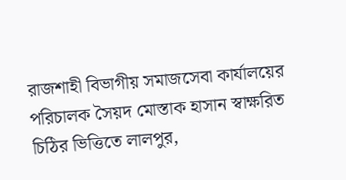রাজশাহী বিভাগীয় সমাজসেবা কার্যালয়ের পরিচালক সৈয়দ মোস্তাক হাসান স্বাক্ষরিত চিঠির ভিত্তিতে লালপুর,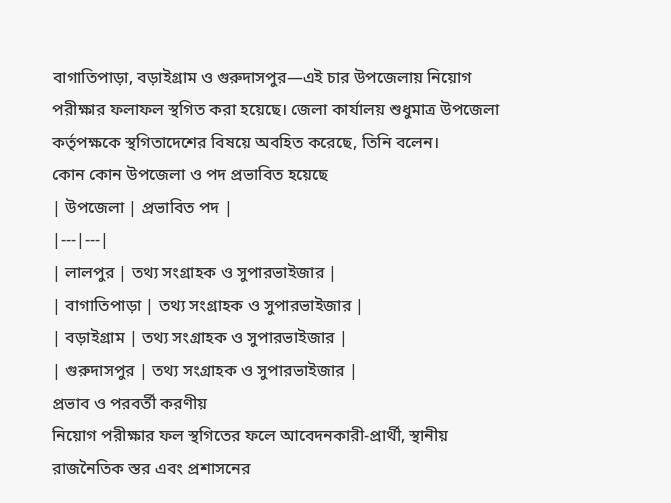বাগাতিপাড়া, বড়াইগ্রাম ও গুরুদাসপুর—এই চার উপজেলায় নিয়োগ পরীক্ষার ফলাফল স্থগিত করা হয়েছে। জেলা কার্যালয় শুধুমাত্র উপজেলা কর্তৃপক্ষকে স্থগিতাদেশের বিষয়ে অবহিত করেছে, তিনি বলেন।
কোন কোন উপজেলা ও পদ প্রভাবিত হয়েছে
| উপজেলা | প্রভাবিত পদ |
|---|---|
| লালপুর | তথ্য সংগ্রাহক ও সুপারভাইজার |
| বাগাতিপাড়া | তথ্য সংগ্রাহক ও সুপারভাইজার |
| বড়াইগ্রাম | তথ্য সংগ্রাহক ও সুপারভাইজার |
| গুরুদাসপুর | তথ্য সংগ্রাহক ও সুপারভাইজার |
প্রভাব ও পরবর্তী করণীয়
নিয়োগ পরীক্ষার ফল স্থগিতের ফলে আবেদনকারী-প্রার্থী, স্থানীয় রাজনৈতিক স্তর এবং প্রশাসনের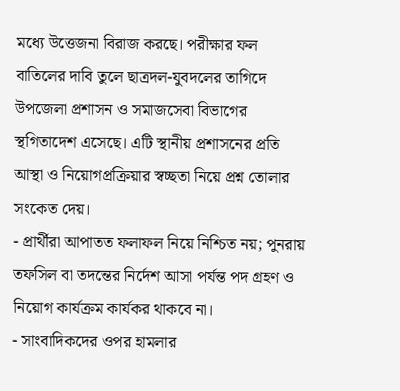মধ্যে উত্তেজনা বিরাজ করছে। পরীক্ষার ফল বাতিলের দাবি তুলে ছাত্রদল-যুবদলের তাগিদে উপজেলা প্রশাসন ও সমাজসেবা বিভাগের স্থগিতাদেশ এসেছে। এটি স্থানীয় প্রশাসনের প্রতি আস্থা ও নিয়োগপ্রক্রিয়ার স্বচ্ছতা নিয়ে প্রশ্ন তোলার সংকেত দেয়।
- প্রার্থীরা আপাতত ফলাফল নিয়ে নিশ্চিত নয়; পুনরায় তফসিল বা তদন্তের নির্দেশ আসা পর্যন্ত পদ গ্রহণ ও নিয়োগ কার্যক্রম কার্যকর থাকবে না।
- সাংবাদিকদের ওপর হামলার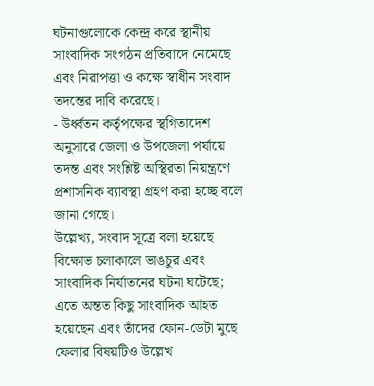ঘটনাগুলোকে কেন্দ্র করে স্থানীয় সাংবাদিক সংগঠন প্রতিবাদে নেমেছে এবং নিরাপত্তা ও কক্ষে স্বাধীন সংবাদ তদন্তের দাবি করেছে।
- উর্ধ্বতন কর্তৃপক্ষের স্থগিতাদেশ অনুসারে জেলা ও উপজেলা পর্যায়ে তদন্ত এবং সংশ্লিষ্ট অস্থিরতা নিয়ন্ত্রণে প্রশাসনিক ব্যাবস্থা গ্রহণ করা হচ্ছে বলে জানা গেছে।
উল্লেখ্য, সংবাদ সূত্রে বলা হয়েছে বিক্ষোভ চলাকালে ভাঙচুর এবং সাংবাদিক নির্যাতনের ঘটনা ঘটেছে; এতে অন্তত কিছু সাংবাদিক আহত হয়েছেন এবং তাঁদের ফোন-ডেটা মুছে ফেলার বিষয়টিও উল্লেখ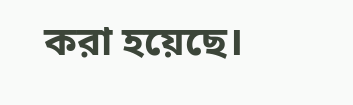করা হয়েছে।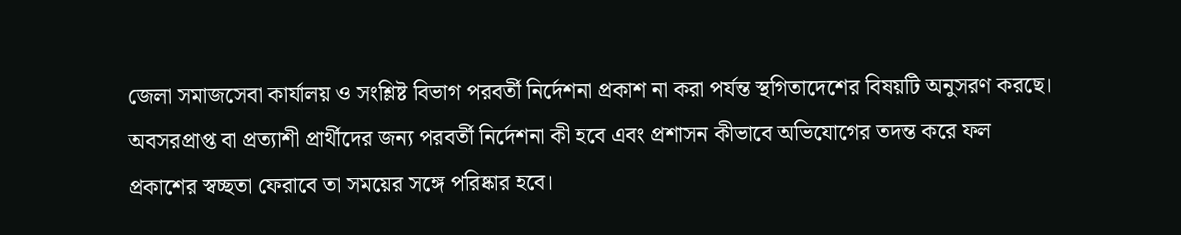জেলা সমাজসেবা কার্যালয় ও সংশ্লিষ্ট বিভাগ পরবর্তী নির্দেশনা প্রকাশ না করা পর্যন্ত স্থগিতাদেশের বিষয়টি অনুসরণ করছে।
অবসরপ্রাপ্ত বা প্রত্যাশী প্রার্থীদের জন্য পরবর্তী নির্দেশনা কী হবে এবং প্রশাসন কীভাবে অভিযোগের তদন্ত করে ফল প্রকাশের স্বচ্ছতা ফেরাবে তা সময়ের সঙ্গে পরিষ্কার হবে।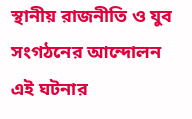স্থানীয় রাজনীতি ও যুব সংগঠনের আন্দোলন এই ঘটনার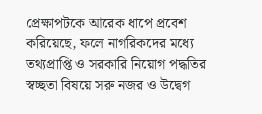প্রেক্ষাপটকে আরেক ধাপে প্রবেশ করিয়েছে, ফলে নাগরিকদের মধ্যে তথ্যপ্রাপ্তি ও সরকারি নিয়োগ পদ্ধতির স্বচ্ছতা বিষয়ে সরু নজর ও উদ্বেগ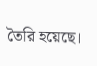তৈরি হয়েছে।